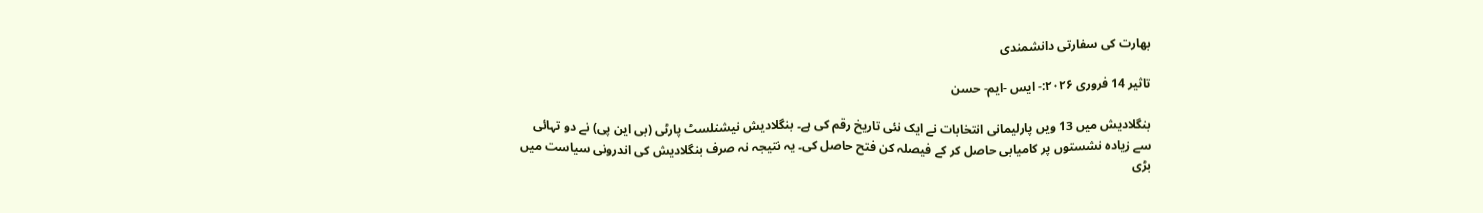بھارت کی سفارتی دانشمندی

تاثیر 14 فروری ۲۰۲۶:- ایس -ایم- حسن

بنگلادیش میں 13 ویں پارلیمانی انتخابات نے ایک نئی تاریخ رقم کی ہے۔ بنگلادیش نیشنلسٹ پارٹی (بی این پی) نے دو تہائی سے زیادہ نشستوں پر کامیابی حاصل کر کے فیصلہ کن فتح حاصل کی۔ یہ نتیجہ نہ صرف بنگلادیش کی اندرونی سیاست میں بڑی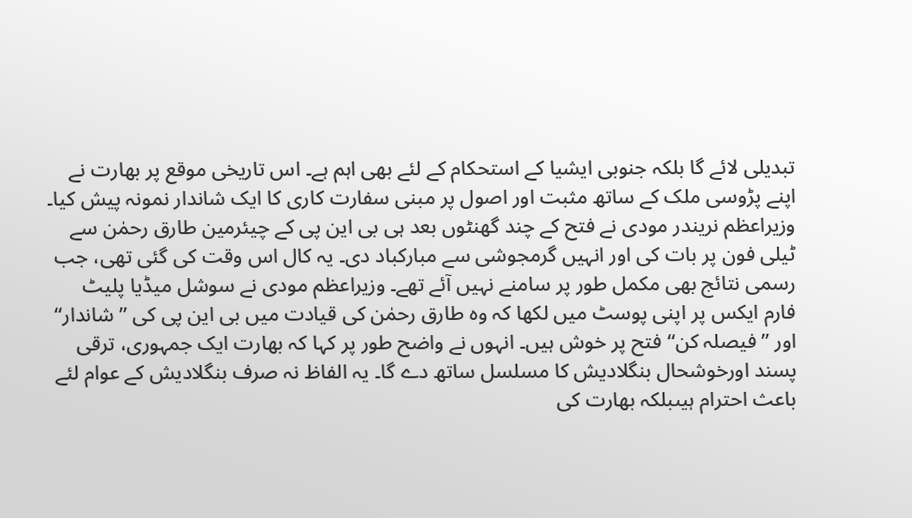تبدیلی لائے گا بلکہ جنوبی ایشیا کے استحکام کے لئے بھی اہم ہے۔ اس تاریخی موقع پر بھارت نے اپنے پڑوسی ملک کے ساتھ مثبت اور اصول پر مبنی سفارت کاری کا ایک شاندار نمونہ پیش کیا۔
وزیراعظم نریندر مودی نے فتح کے چند گھنٹوں بعد ہی بی این پی کے چیئرمین طارق رحمٰن سے ٹیلی فون پر بات کی اور انہیں گرمجوشی سے مبارکباد دی۔ یہ کال اس وقت کی گئی تھی، جب رسمی نتائج بھی مکمل طور پر سامنے نہیں آئے تھے۔ وزیراعظم مودی نے سوشل میڈیا پلیٹ فارم ایکس پر اپنی پوسٹ میں لکھا کہ وہ طارق رحمٰن کی قیادت میں بی این پی کی ’’شاندار‘‘ اور ’’فیصلہ کن‘‘ فتح پر خوش ہیں۔ انہوں نے واضح طور پر کہا کہ بھارت ایک جمہوری، ترقی پسند اورخوشحال بنگلادیش کا مسلسل ساتھ دے گا۔ یہ الفاظ نہ صرف بنگلادیش کے عوام لئے باعث احترام ہیںبلکہ بھارت کی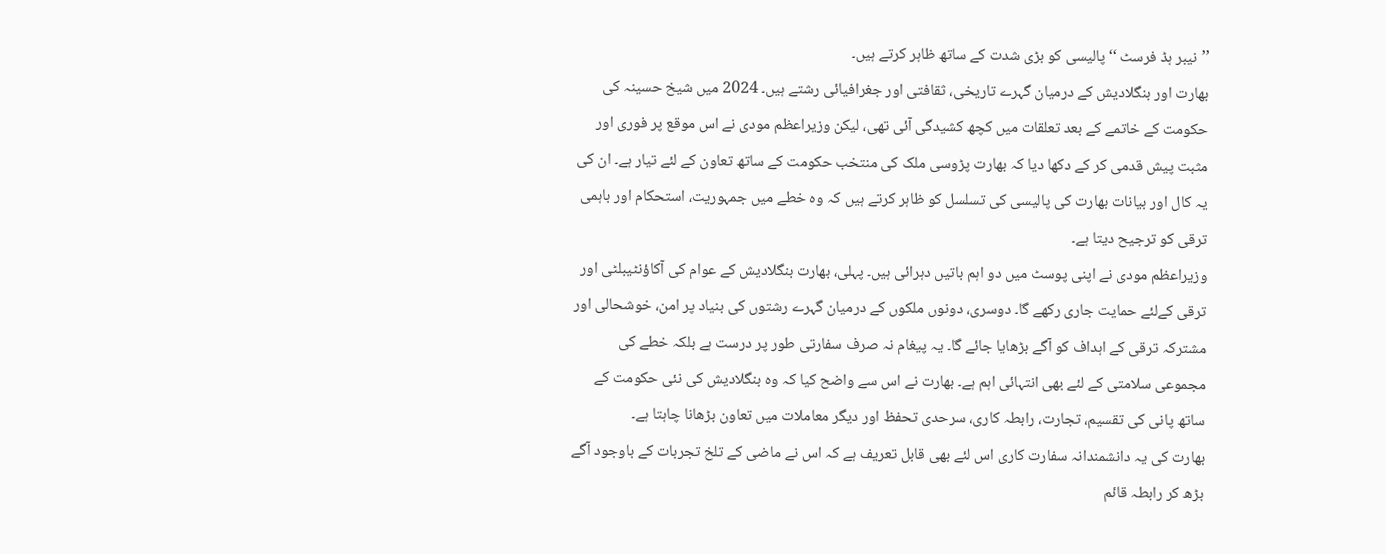’’نیبر ہڈ فرسٹ ‘‘پالیسی کو بڑی شدت کے ساتھ ظاہر کرتے ہیں۔
بھارت اور بنگلادیش کے درمیان گہرے تاریخی، ثقافتی اور جغرافیائی رشتے ہیں۔ 2024 میں شیخ حسینہ کی حکومت کے خاتمے کے بعد تعلقات میں کچھ کشیدگی آئی تھی، لیکن وزیراعظم مودی نے اس موقع پر فوری اور مثبت پیش قدمی کر کے دکھا دیا کہ بھارت پڑوسی ملک کی منتخب حکومت کے ساتھ تعاون کے لئے تیار ہے۔ ان کی یہ کال اور بیانات بھارت کی پالیسی کی تسلسل کو ظاہر کرتے ہیں کہ وہ خطے میں جمہوریت، استحکام اور باہمی ترقی کو ترجیح دیتا ہے۔
وزیراعظم مودی نے اپنی پوسٹ میں دو اہم باتیں دہرائی ہیں۔ پہلی، بھارت بنگلادیش کے عوام کی آکاؤنٹیبلٹی اور ترقی کےلئے حمایت جاری رکھے گا۔ دوسری، دونوں ملکوں کے درمیان گہرے رشتوں کی بنیاد پر امن، خوشحالی اور مشترکہ ترقی کے اہداف کو آگے بڑھایا جائے گا۔ یہ پیغام نہ صرف سفارتی طور پر درست ہے بلکہ خطے کی مجموعی سلامتی کے لئے بھی انتہائی اہم ہے۔ بھارت نے اس سے واضح کیا کہ وہ بنگلادیش کی نئی حکومت کے ساتھ پانی کی تقسیم، تجارت، رابطہ کاری، سرحدی تحفظ اور دیگر معاملات میں تعاون بڑھانا چاہتا ہے۔
بھارت کی یہ دانشمندانہ سفارت کاری اس لئے بھی قابل تعریف ہے کہ اس نے ماضی کے تلخ تجربات کے باوجود آگے بڑھ کر رابطہ قائم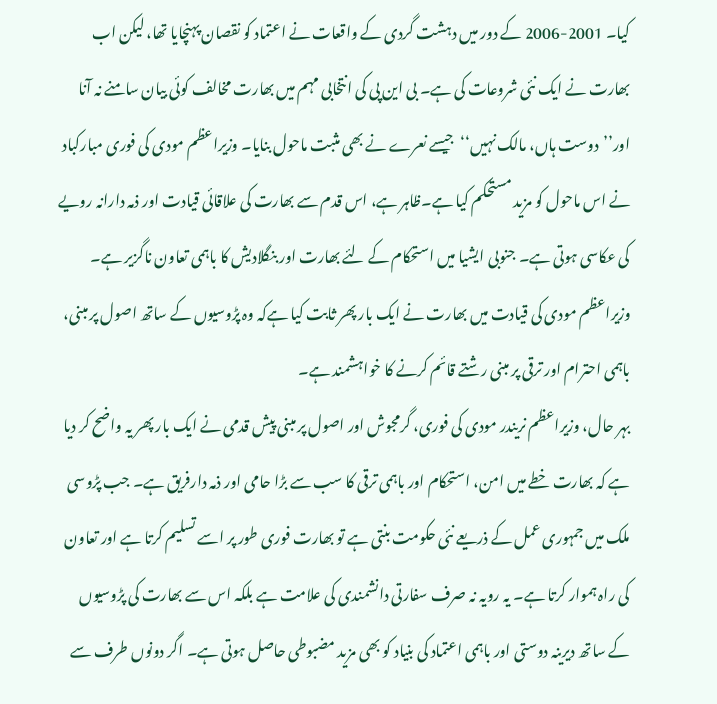کیا۔ 2001-2006 کے دور میں دہشت گردی کے واقعات نے اعتماد کو نقصان پہنچایا تھا، لیکن اب بھارت نے ایک نئی شروعات کی ہے۔ بی این پی کی انتخابی مہم میں بھارت مخالف کوئی بیان سامنے نہ آنا اور’’دوست ہاں، مالک نہیں‘‘  جیسے نعرے نے بھی مثبت ماحول بنایا۔ وزیراعظم مودی کی فوری مبارکباد نے اس ماحول کو مزید مستحکم کیا ہے۔ظاہر ہے، اس قدم سے بھارت کی علاقائی قیادت اور ذمہ دارانہ رویے کی عکاسی ہوتی ہے۔ جنوبی ایشیا میں استحکام کے لئے بھارت اور بنگلادیش کا باہمی تعاون ناگزیر ہے۔ وزیراعظم مودی کی قیادت میں بھارت نے ایک بار پھر ثابت کیا ہےکہ وہ پڑوسیوں کے ساتھ اصول پر مبنی، باہمی احترام اور ترقی پر مبنی رشتے قائم کرنے کا خواہشمند ہے۔
بہر حال، وزیراعظم نریندر مودی کی فوری، گرمجوش اور اصول پر مبنی پیش قدمی نے ایک بار پھر یہ واضح کر دیا ہے کہ بھارت خطے میں امن، استحکام اور باہمی ترقی کا سب سے بڑا حامی اور ذمہ دارفریق ہے۔ جب پڑوسی ملک میں جمہوری عمل کے ذریعے نئی حکومت بنتی ہے تو بھارت فوری طور پر اسے تسلیم کرتا ہے اور تعاون کی راہ ہموار کرتا ہے۔ یہ رویہ نہ صرف سفارتی دانشمندی کی علامت ہے بلکہ اس سے بھارت کی پڑوسیوں کے ساتھ دیرینہ دوستی اور باہمی اعتماد کی بنیاد کو بھی مزید مضبوطی حاصل ہوتی ہے۔ اگر دونوں طرف سے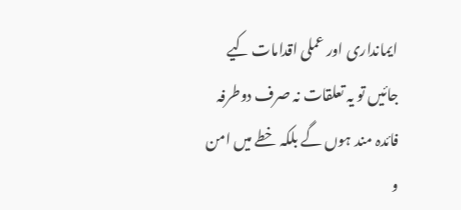ایمانداری اور عملی اقدامات کیے جائیں تو یہ تعلقات نہ صرف دوطرفہ فائدہ مند ہوں گے بلکہ خطے میں امن و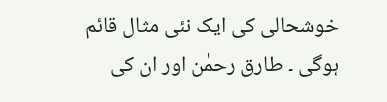خوشحالی کی ایک نئی مثال قائم ہوگی ۔ طارق رحمٰن اور ان کی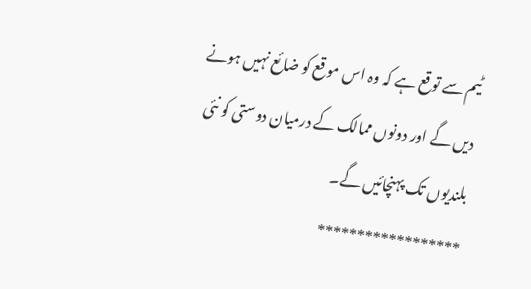ٹیم سے توقع ہے کہ وہ اس موقع کو ضائع نہیں ہونے دیں گے اور دونوں ممالک کے درمیان دوستی کو نئی بلندیوں تک پہنچائیں گے۔
******************